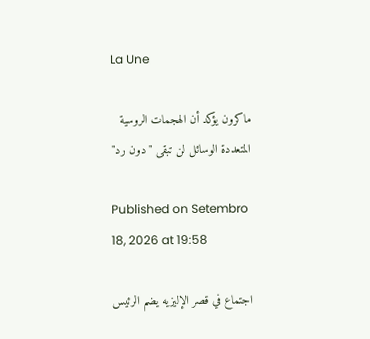La Une

ماكرون يؤكد أن الهجمات الروسية المتعددة الوسائل لن تبقى "دون رد"

Published on Setembro 18, 2026 at 19:58

اجتماع في قصر الإليزيه يضم الرئيس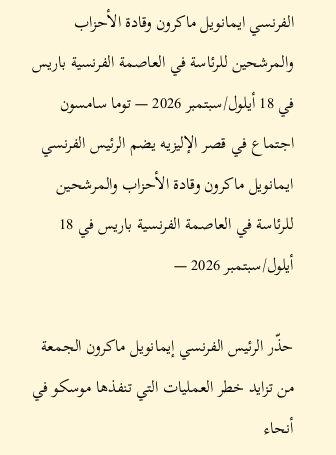الفرنسي ايمانويل ماكرون وقادة الأحزاب والمرشحين للرئاسة في العاصمة الفرنسية باريس في 18 أيلول/سبتمبر 2026 — توما سامسون
اجتماع في قصر الإليزيه يضم الرئيس الفرنسي ايمانويل ماكرون وقادة الأحزاب والمرشحين للرئاسة في العاصمة الفرنسية باريس في 18 أيلول/سبتمبر 2026 —

حذّر الرئيس الفرنسي إيمانويل ماكرون الجمعة من تزايد خطر العمليات التي تنفذها موسكو في أنحاء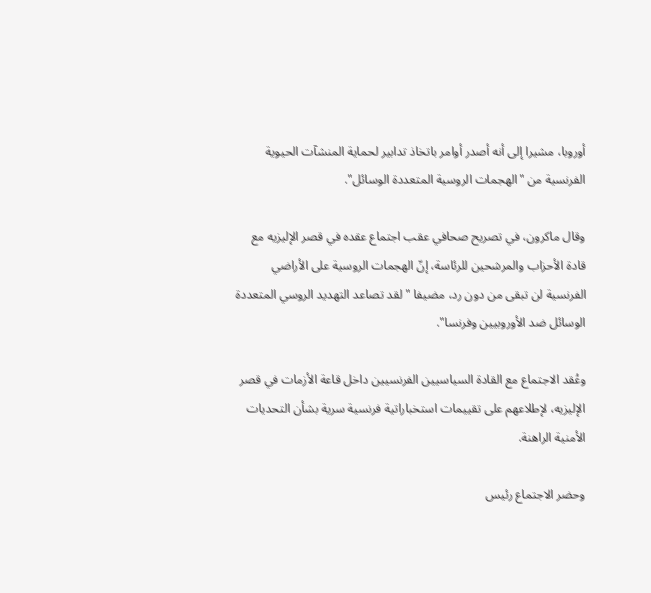أوروبا، مشيرا إلى أنه أصدر أوامر باتخاذ تدابير لحماية المنشآت الحيوية الفرنسية من "الهجمات الروسية المتعددة الوسائل".

وقال ماكرون، في تصريح صحافي عقب اجتماع عقده في قصر الإليزيه مع قادة الأحزاب والمرشحين للرئاسة، إنّ الهجمات الروسية على الأراضي الفرنسية لن تبقى من دون رد، مضيفا "لقد تصاعد التهديد الروسي المتعددة الوسائل ضد الأوروبيين وفرنسا".

وعُقد الاجتماع مع القادة السياسيين الفرنسيين داخل قاعة الأزمات في قصر الإليزيه، لإطلاعهم على تقييمات استخباراتية فرنسية سرية بشأن التحديات الأمنية الراهنة.

وحضر الاجتماع رئيس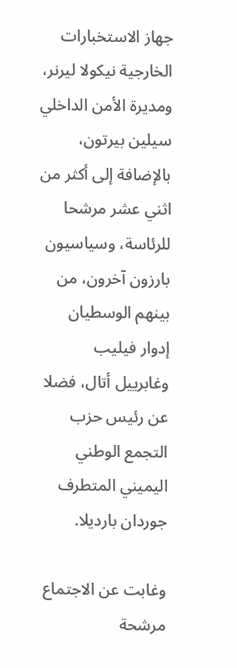جهاز الاستخبارات الخارجية نيكولا ليرنر، ومديرة الأمن الداخلي سيلين بيرتون، بالإضافة إلى أكثر من اثني عشر مرشحا للرئاسة، وسياسيون بارزون آخرون، من بينهم الوسطيان إدوار فيليب وغابرييل أتال، فضلا عن رئيس حزب التجمع الوطني اليميني المتطرف جوردان بارديلا.

وغابت عن الاجتماع مرشحة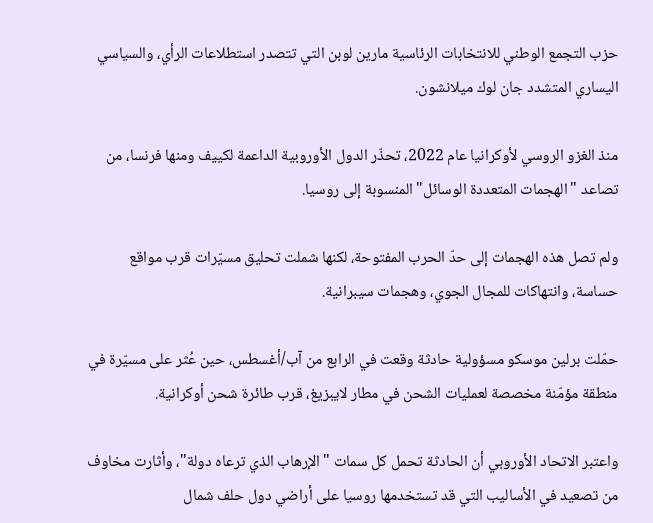حزب التجمع الوطني للانتخابات الرئاسية مارين لوبن التي تتصدر استطلاعات الرأي، والسياسي اليساري المتشدد جان لوك ميلانشون.

منذ الغزو الروسي لأوكرانيا عام 2022، تحذّر الدول الأوروبية الداعمة لكييف ومنها فرنسا، من تصاعد "الهجمات المتعددة الوسائل" المنسوبة إلى روسيا.

ولم تصل هذه الهجمات إلى حدّ الحرب المفتوحة، لكنها شملت تحليق مسيّرات قرب مواقع حساسة، وانتهاكات للمجال الجوي، وهجمات سيبرانية.

حمّلت برلين موسكو مسؤولية حادثة وقعت في الرابع من آب/أغسطس، حين عُثر على مسيّرة في منطقة مؤمّنة مخصصة لعمليات الشحن في مطار لايبزيغ، قرب طائرة شحن أوكرانية.

واعتبر الاتحاد الأوروبي أن الحادثة تحمل كل سمات "الإرهاب الذي ترعاه دولة"، وأثارت مخاوف من تصعيد في الأساليب التي قد تستخدمها روسيا على أراضي دول حلف شمال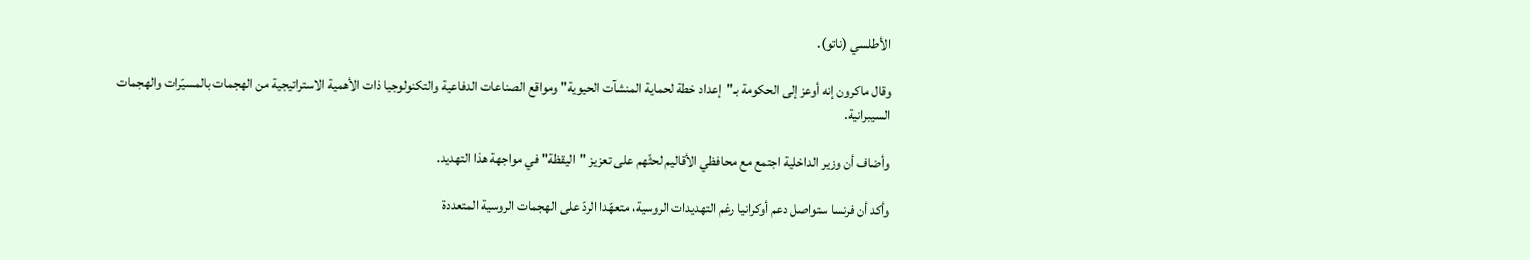الأطلسي (ناتو).

وقال ماكرون إنه أوعز إلى الحكومة بـ"إعداد خطة لحماية المنشآت الحيوية" ومواقع الصناعات الدفاعية والتكنولوجيا ذات الأهمية الاستراتيجية من الهجمات بالمسيّرات والهجمات السيبرانية.

وأضاف أن وزير الداخلية اجتمع مع محافظي الأقاليم لحثّهم على تعزيز "اليقظة" في مواجهة هذا التهديد.

وأكد أن فرنسا ستواصل دعم أوكرانيا رغم التهديدات الروسية، متعهّدا الردّ على الهجمات الروسية المتعددة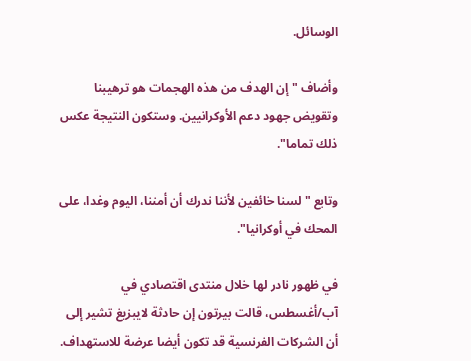الوسائل.

وأضاف "إن الهدف من هذه الهجمات هو ترهيبنا وتقويض جهود دعم الأوكرانيين. وستكون النتيجة عكس ذلك تماما".

وتابع "لسنا خائفين لأننا ندرك أن أمننا، اليوم وغدا، على المحك في أوكرانيا".

في ظهور نادر لها خلال منتدى اقتصادي في آب/أغسطس، قالت بيرتون إن حادثة لايبزيغ تشير إلى أن الشركات الفرنسية قد تكون أيضا عرضة للاستهداف.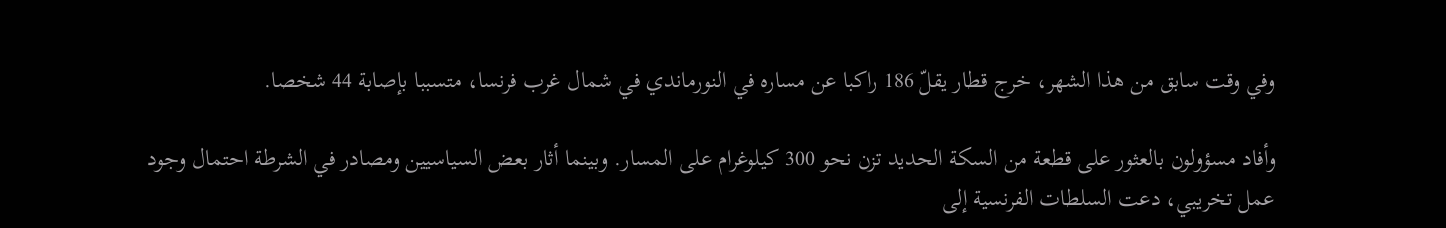وفي وقت سابق من هذا الشهر، خرج قطار يقلّ 186 راكبا عن مساره في النورماندي في شمال غرب فرنسا، متسببا بإصابة 44 شخصا.

وأفاد مسؤولون بالعثور على قطعة من السكة الحديد تزن نحو 300 كيلوغرام على المسار. وبينما أثار بعض السياسيين ومصادر في الشرطة احتمال وجود عمل تخريبي، دعت السلطات الفرنسية إلى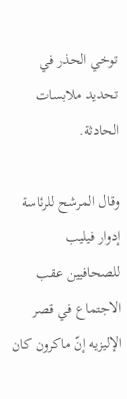توخي الحذر في تحديد ملابسات الحادثة.

وقال المرشح للرئاسة إدوار فيليب للصحافيين عقب الاجتماع في قصر الإليزيه إنّ ماكرون كان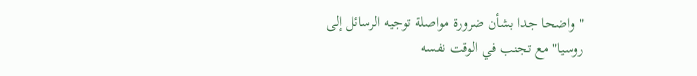"واضحا جدا بشأن ضرورة مواصلة توجيه الرسائل إلى روسيا" مع تجنب في الوقت نفسه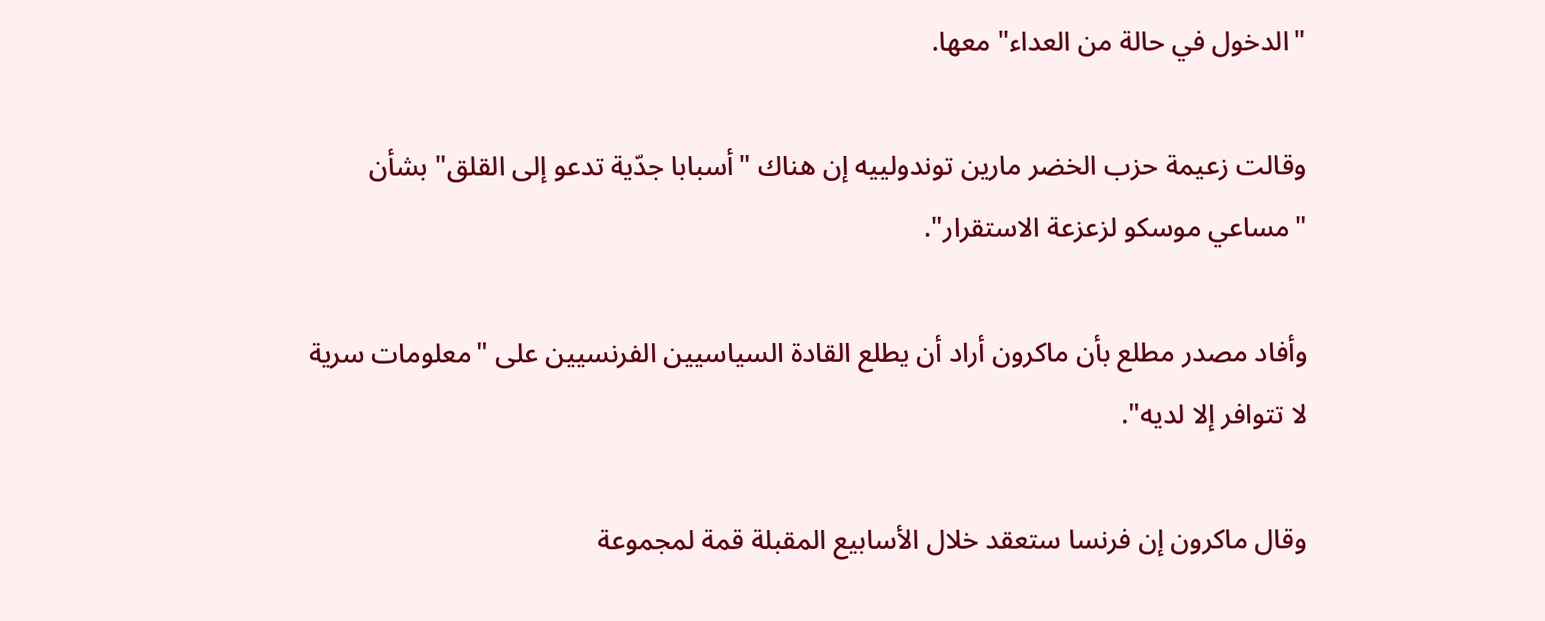"الدخول في حالة من العداء" معها.

وقالت زعيمة حزب الخضر مارين توندولييه إن هناك "أسبابا جدّية تدعو إلى القلق" بشأن "مساعي موسكو لزعزعة الاستقرار".

وأفاد مصدر مطلع بأن ماكرون أراد أن يطلع القادة السياسيين الفرنسيين على "معلومات سرية لا تتوافر إلا لديه".

وقال ماكرون إن فرنسا ستعقد خلال الأسابيع المقبلة قمة لمجموعة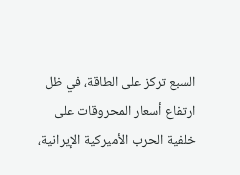السبع تركز على الطاقة، في ظل ارتفاع أسعار المحروقات على خلفية الحرب الأميركية الإيرانية،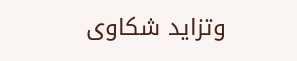وتزايد شكاوى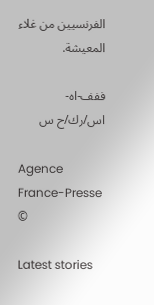الفرنسيين من غلاء المعيشة.

ففف-اه-اس/رك/ح س

Agence France-Presse ©

Latest stories